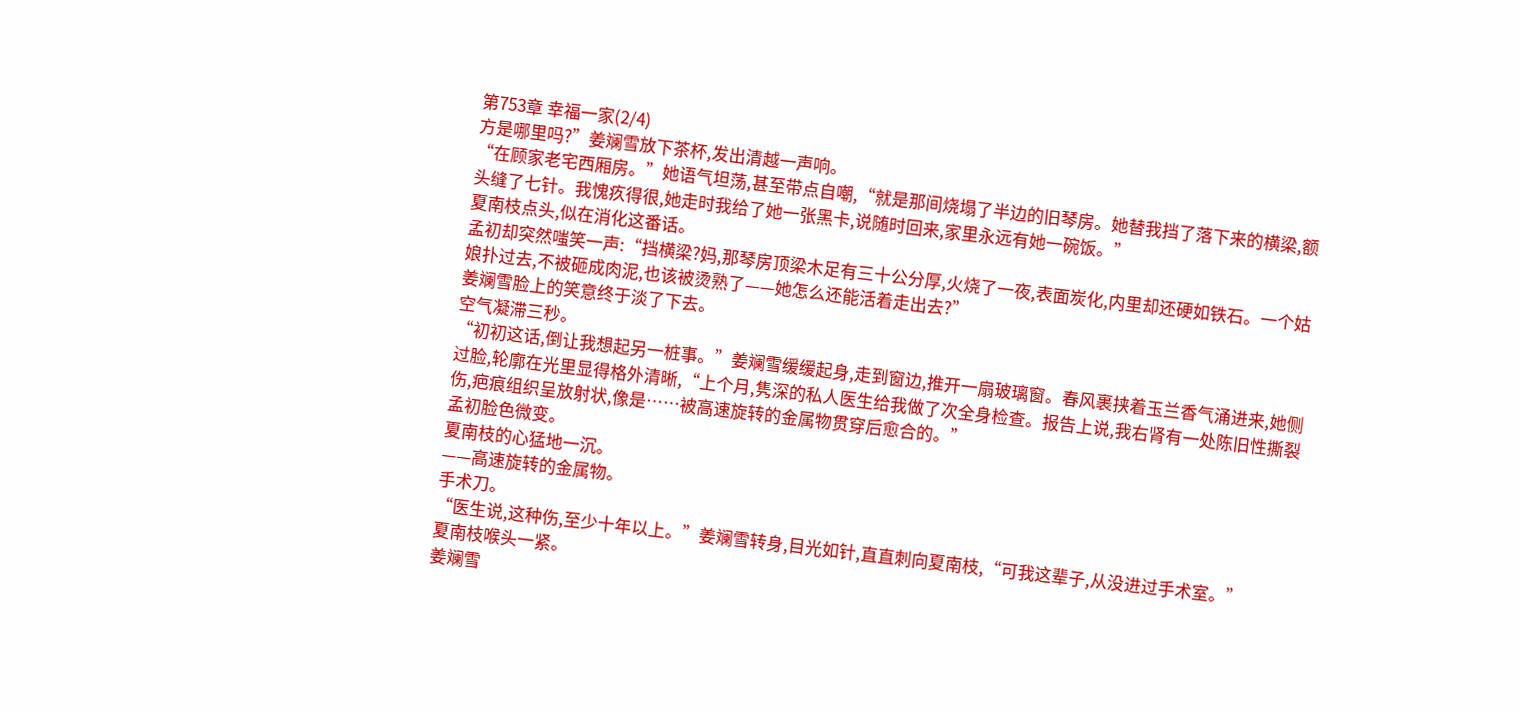第753章 幸福一家(2/4)
方是哪里吗?”姜斓雪放下茶杯,发出清越一声响。
“在顾家老宅西厢房。”她语气坦荡,甚至带点自嘲,“就是那间烧塌了半边的旧琴房。她替我挡了落下来的横梁,额头缝了七针。我愧疚得很,她走时我给了她一张黑卡,说随时回来,家里永远有她一碗饭。”
夏南枝点头,似在消化这番话。
孟初却突然嗤笑一声:“挡横梁?妈,那琴房顶梁木足有三十公分厚,火烧了一夜,表面炭化,内里却还硬如铁石。一个姑娘扑过去,不被砸成肉泥,也该被烫熟了——她怎么还能活着走出去?”
姜斓雪脸上的笑意终于淡了下去。
空气凝滞三秒。
“初初这话,倒让我想起另一桩事。”姜斓雪缓缓起身,走到窗边,推开一扇玻璃窗。春风裹挟着玉兰香气涌进来,她侧过脸,轮廓在光里显得格外清晰,“上个月,隽深的私人医生给我做了次全身检查。报告上说,我右肾有一处陈旧性撕裂伤,疤痕组织呈放射状,像是……被高速旋转的金属物贯穿后愈合的。”
孟初脸色微变。
夏南枝的心猛地一沉。
——高速旋转的金属物。
手术刀。
“医生说,这种伤,至少十年以上。”姜斓雪转身,目光如针,直直刺向夏南枝,“可我这辈子,从没进过手术室。”
夏南枝喉头一紧。
姜斓雪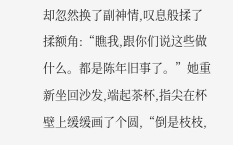却忽然换了副神情,叹息般揉了揉额角:“瞧我,跟你们说这些做什么。都是陈年旧事了。”她重新坐回沙发,端起茶杯,指尖在杯壁上缓缓画了个圆,“倒是枝枝,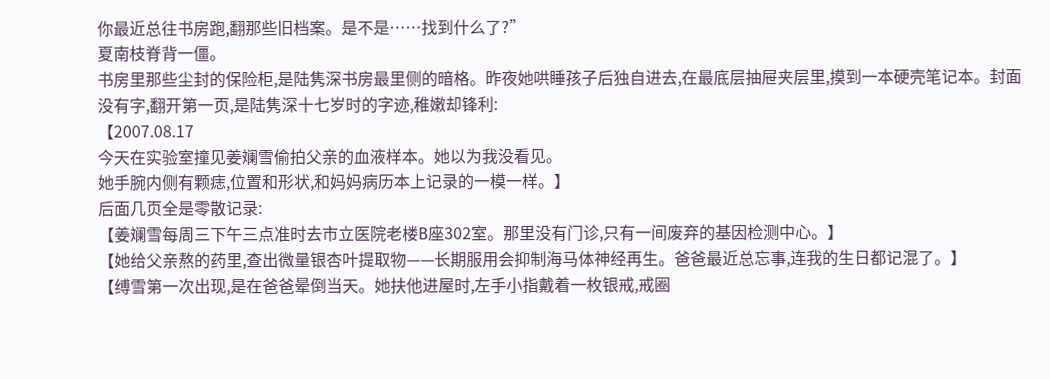你最近总往书房跑,翻那些旧档案。是不是……找到什么了?”
夏南枝脊背一僵。
书房里那些尘封的保险柜,是陆隽深书房最里侧的暗格。昨夜她哄睡孩子后独自进去,在最底层抽屉夹层里,摸到一本硬壳笔记本。封面没有字,翻开第一页,是陆隽深十七岁时的字迹,稚嫩却锋利:
【2007.08.17
今天在实验室撞见姜斓雪偷拍父亲的血液样本。她以为我没看见。
她手腕内侧有颗痣,位置和形状,和妈妈病历本上记录的一模一样。】
后面几页全是零散记录:
【姜斓雪每周三下午三点准时去市立医院老楼B座302室。那里没有门诊,只有一间废弃的基因检测中心。】
【她给父亲熬的药里,查出微量银杏叶提取物——长期服用会抑制海马体神经再生。爸爸最近总忘事,连我的生日都记混了。】
【缚雪第一次出现,是在爸爸晕倒当天。她扶他进屋时,左手小指戴着一枚银戒,戒圈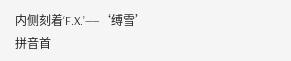内侧刻着‘F.X.’——‘缚雪’拼音首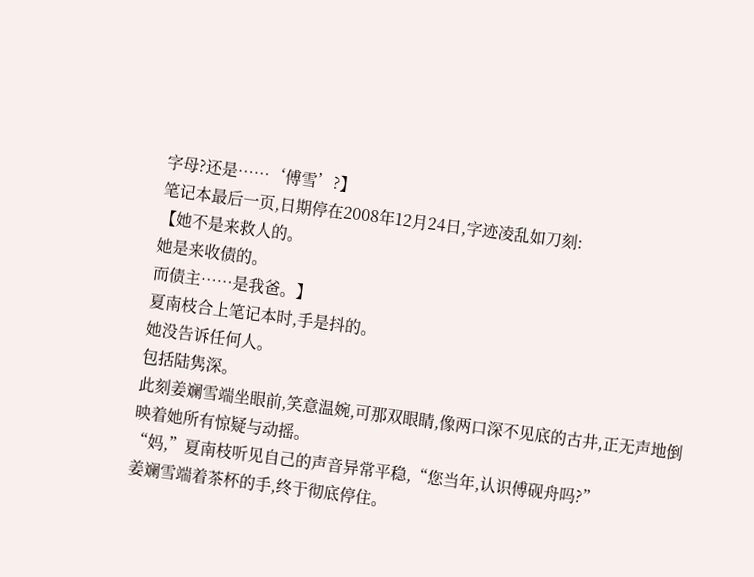字母?还是……‘傅雪’?】
笔记本最后一页,日期停在2008年12月24日,字迹凌乱如刀刻:
【她不是来救人的。
她是来收债的。
而债主……是我爸。】
夏南枝合上笔记本时,手是抖的。
她没告诉任何人。
包括陆隽深。
此刻姜斓雪端坐眼前,笑意温婉,可那双眼睛,像两口深不见底的古井,正无声地倒映着她所有惊疑与动摇。
“妈,”夏南枝听见自己的声音异常平稳,“您当年,认识傅砚舟吗?”
姜斓雪端着茶杯的手,终于彻底停住。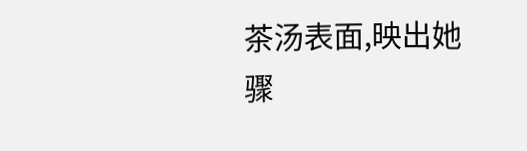茶汤表面,映出她骤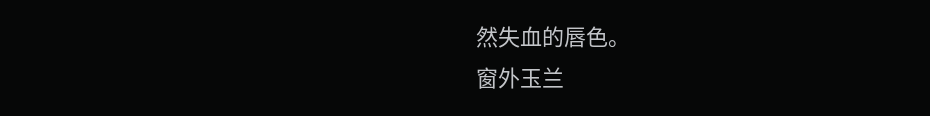然失血的唇色。
窗外玉兰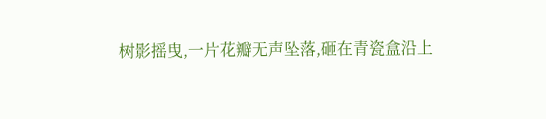树影摇曳,一片花瓣无声坠落,砸在青瓷盒沿上